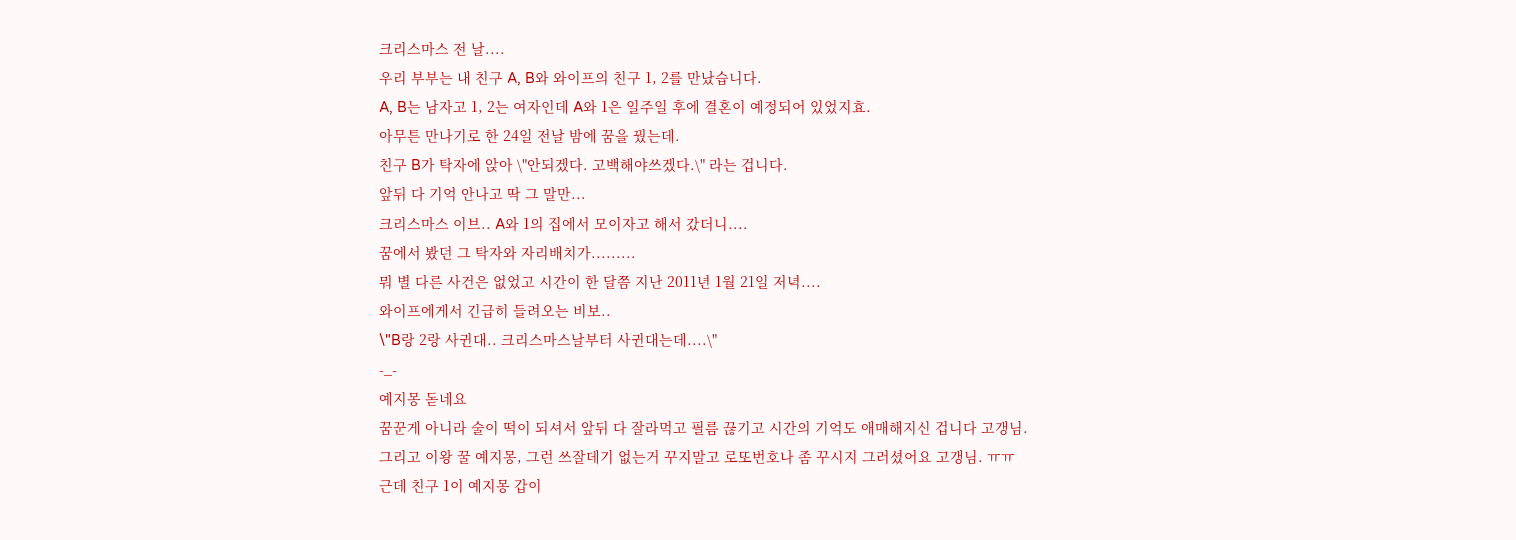크리스마스 전 날....
우리 부부는 내 친구 A, B와 와이프의 친구 1, 2를 만났습니다.
A, B는 남자고 1, 2는 여자인데 A와 1은 일주일 후에 결혼이 예정되어 있었지효.
아무튼 만나기로 한 24일 전날 밤에 꿈을 꿨는데.
친구 B가 탁자에 앉아 \"안되겠다. 고백해야쓰겠다.\" 라는 겁니다.
앞뒤 다 기억 안나고 딱 그 말만...
크리스마스 이브.. A와 1의 집에서 모이자고 해서 갔더니....
꿈에서 봤던 그 탁자와 자리배치가.........
뭐 별 다른 사건은 없었고 시간이 한 달쯤 지난 2011년 1월 21일 저녁....
와이프에게서 긴급히 들려오는 비보..
\"B랑 2랑 사귄대.. 크리스마스날부터 사귄대는데....\"
-_-
예지몽 돋네요
꿈꾼게 아니라 술이 떡이 되셔서 앞뒤 다 잘라먹고 필름 끊기고 시간의 기억도 애매해지신 겁니다 고갱님.
그리고 이왕 꿀 예지몽, 그런 쓰잘데기 없는거 꾸지말고 로또번호나 좀 꾸시지 그러셨어요 고갱님. ㅠㅠ
근데 친구 1이 예지몽 갑이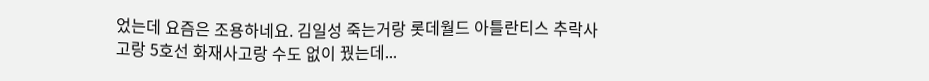었는데 요즘은 조용하네요. 김일성 죽는거랑 롯데월드 아틀란티스 추락사고랑 5호선 화재사고랑 수도 없이 꿨는데...